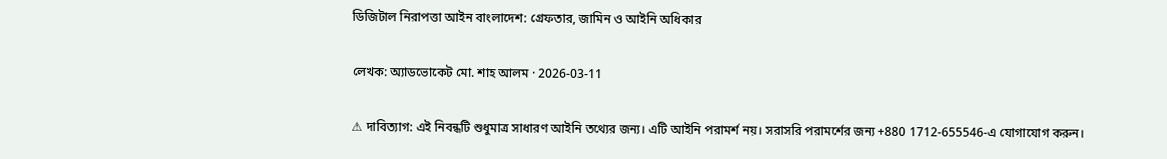ডিজিটাল নিরাপত্তা আইন বাংলাদেশ: গ্রেফতার, জামিন ও আইনি অধিকার

লেখক: অ্যাডভোকেট মো. শাহ আলম · 2026-03-11

⚠ দাবিত্যাগ: এই নিবন্ধটি শুধুমাত্র সাধারণ আইনি তথ্যের জন্য। এটি আইনি পরামর্শ নয়। সরাসরি পরামর্শের জন্য +880 1712-655546-এ যোগাযোগ করুন।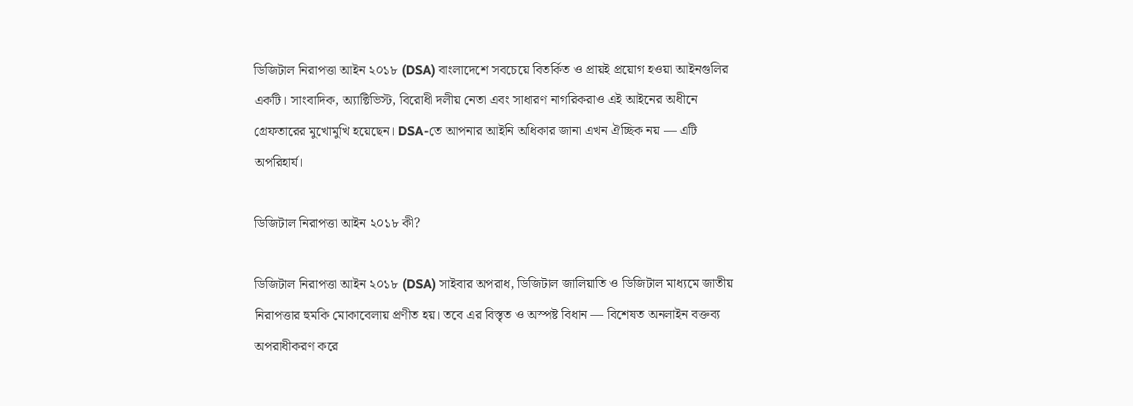ডিজিটাল নিরাপত্তা আইন ২০১৮ (DSA) বাংলাদেশে সবচেয়ে বিতর্কিত ও প্রায়ই প্রয়োগ হওয়া আইনগুলির একটি। সাংবাদিক, অ্যাক্টিভিস্ট, বিরোধী দলীয় নেতা এবং সাধারণ নাগরিকরাও এই আইনের অধীনে গ্রেফতারের মুখোমুখি হয়েছেন। DSA-তে আপনার আইনি অধিকার জানা এখন ঐচ্ছিক নয় — এটি অপরিহার্য।

ডিজিটাল নিরাপত্তা আইন ২০১৮ কী?

ডিজিটাল নিরাপত্তা আইন ২০১৮ (DSA) সাইবার অপরাধ, ডিজিটাল জালিয়াতি ও ডিজিটাল মাধ্যমে জাতীয় নিরাপত্তার হুমকি মোকাবেলায় প্রণীত হয়। তবে এর বিস্তৃত ও অস্পষ্ট বিধান — বিশেষত অনলাইন বক্তব্য অপরাধীকরণ করে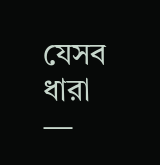যেসব ধারা —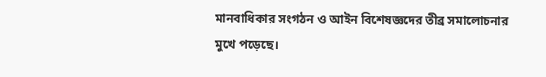মানবাধিকার সংগঠন ও আইন বিশেষজ্ঞদের তীব্র সমালোচনার মুখে পড়েছে।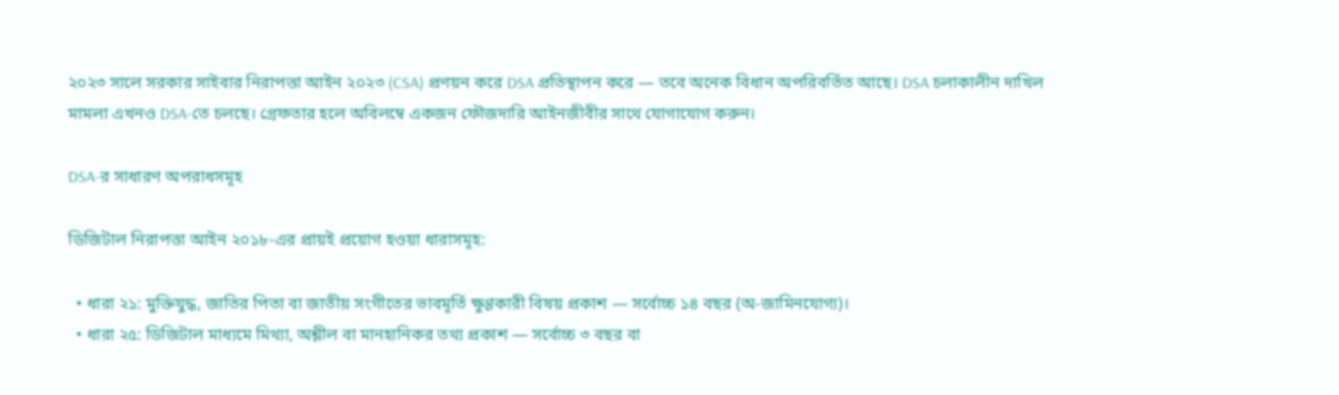২০২৩ সালে সরকার সাইবার নিরাপত্তা আইন ২০২৩ (CSA) প্রণয়ন করে DSA প্রতিস্থাপন করে — তবে অনেক বিধান অপরিবর্তিত আছে। DSA চলাকালীন দাখিল মামলা এখনও DSA-তে চলছে। গ্রেফতার হলে অবিলম্বে একজন ফৌজদারি আইনজীবীর সাথে যোগাযোগ করুন।

DSA-র সাধারণ অপরাধসমূহ

ডিজিটাল নিরাপত্তা আইন ২০১৮-এর প্রায়ই প্রয়োগ হওয়া ধারাসমূহ:

  • ধারা ২১: মুক্তিযুদ্ধ, জাতির পিতা বা জাতীয় সংগীতের ভাবমূর্তি ক্ষুণ্ণকারী বিষয় প্রকাশ — সর্বোচ্চ ১৪ বছর (অ-জামিনযোগ্য)।
  • ধারা ২৫: ডিজিটাল মাধ্যমে মিথ্যা, অশ্লীল বা মানহানিকর তথ্য প্রকাশ — সর্বোচ্চ ৩ বছর বা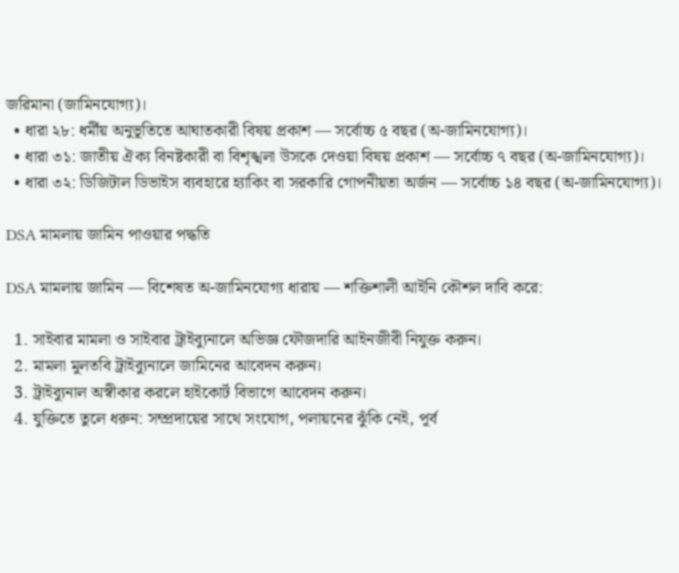জরিমানা (জামিনযোগ্য)।
  • ধারা ২৮: ধর্মীয় অনুভূতিতে আঘাতকারী বিষয় প্রকাশ — সর্বোচ্চ ৫ বছর (অ-জামিনযোগ্য)।
  • ধারা ৩১: জাতীয় ঐক্য বিনষ্টকারী বা বিশৃঙ্খলা উসকে দেওয়া বিষয় প্রকাশ — সর্বোচ্চ ৭ বছর (অ-জামিনযোগ্য)।
  • ধারা ৩২: ডিজিটাল ডিভাইস ব্যবহারে হ্যাকিং বা সরকারি গোপনীয়তা অর্জন — সর্বোচ্চ ১৪ বছর (অ-জামিনযোগ্য)।

DSA মামলায় জামিন পাওয়ার পদ্ধতি

DSA মামলায় জামিন — বিশেষত অ-জামিনযোগ্য ধারায় — শক্তিশালী আইনি কৌশল দাবি করে:

  1. সাইবার মামলা ও সাইবার ট্রাইব্যুনালে অভিজ্ঞ ফৌজদারি আইনজীবী নিযুক্ত করুন।
  2. মামলা মুলতবি ট্রাইব্যুনালে জামিনের আবেদন করুন।
  3. ট্রাইব্যুনাল অস্বীকার করলে হাইকোর্ট বিভাগে আবেদন করুন।
  4. যুক্তিতে তুলে ধরুন: সম্প্রদায়ের সাথে সংযোগ, পলায়নের ঝুঁকি নেই, পূর্ব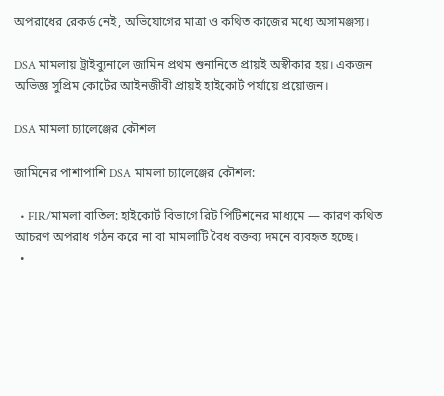অপরাধের রেকর্ড নেই, অভিযোগের মাত্রা ও কথিত কাজের মধ্যে অসামঞ্জস্য।

DSA মামলায় ট্রাইব্যুনালে জামিন প্রথম শুনানিতে প্রায়ই অস্বীকার হয়। একজন অভিজ্ঞ সুপ্রিম কোর্টের আইনজীবী প্রায়ই হাইকোর্ট পর্যায়ে প্রয়োজন।

DSA মামলা চ্যালেঞ্জের কৌশল

জামিনের পাশাপাশি DSA মামলা চ্যালেঞ্জের কৌশল:

  • FIR/মামলা বাতিল: হাইকোর্ট বিভাগে রিট পিটিশনের মাধ্যমে — কারণ কথিত আচরণ অপরাধ গঠন করে না বা মামলাটি বৈধ বক্তব্য দমনে ব্যবহৃত হচ্ছে।
  •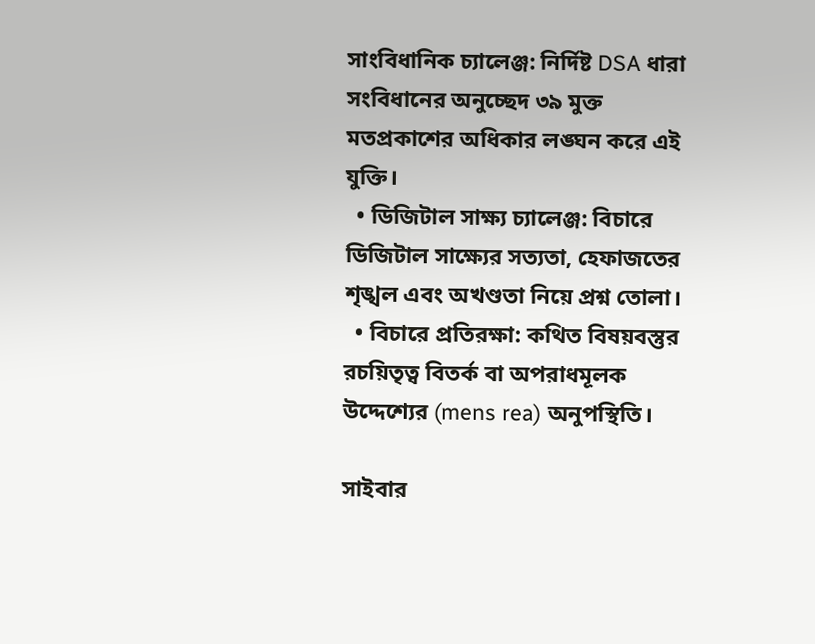সাংবিধানিক চ্যালেঞ্জ: নির্দিষ্ট DSA ধারা সংবিধানের অনুচ্ছেদ ৩৯ মুক্ত মতপ্রকাশের অধিকার লঙ্ঘন করে এই যুক্তি।
  • ডিজিটাল সাক্ষ্য চ্যালেঞ্জ: বিচারে ডিজিটাল সাক্ষ্যের সত্যতা, হেফাজতের শৃঙ্খল এবং অখণ্ডতা নিয়ে প্রশ্ন তোলা।
  • বিচারে প্রতিরক্ষা: কথিত বিষয়বস্তুর রচয়িতৃত্ব বিতর্ক বা অপরাধমূলক উদ্দেশ্যের (mens rea) অনুপস্থিতি।

সাইবার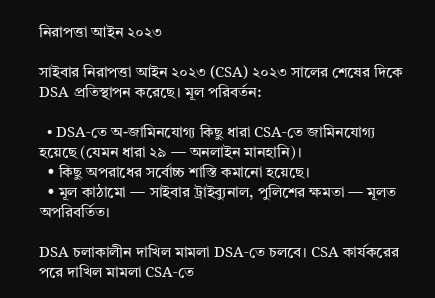নিরাপত্তা আইন ২০২৩

সাইবার নিরাপত্তা আইন ২০২৩ (CSA) ২০২৩ সালের শেষের দিকে DSA প্রতিস্থাপন করেছে। মূল পরিবর্তন:

  • DSA-তে অ-জামিনযোগ্য কিছু ধারা CSA-তে জামিনযোগ্য হয়েছে (যেমন ধারা ২৯ — অনলাইন মানহানি)।
  • কিছু অপরাধের সর্বোচ্চ শাস্তি কমানো হয়েছে।
  • মূল কাঠামো — সাইবার ট্রাইব্যুনাল, পুলিশের ক্ষমতা — মূলত অপরিবর্তিত।

DSA চলাকালীন দাখিল মামলা DSA-তে চলবে। CSA কার্যকরের পরে দাখিল মামলা CSA-তে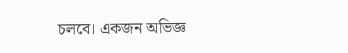চলবে। একজন অভিজ্ঞ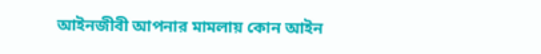আইনজীবী আপনার মামলায় কোন আইন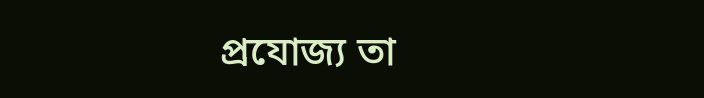প্রযোজ্য তা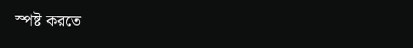স্পষ্ট করতে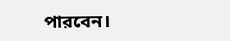পারবেন।